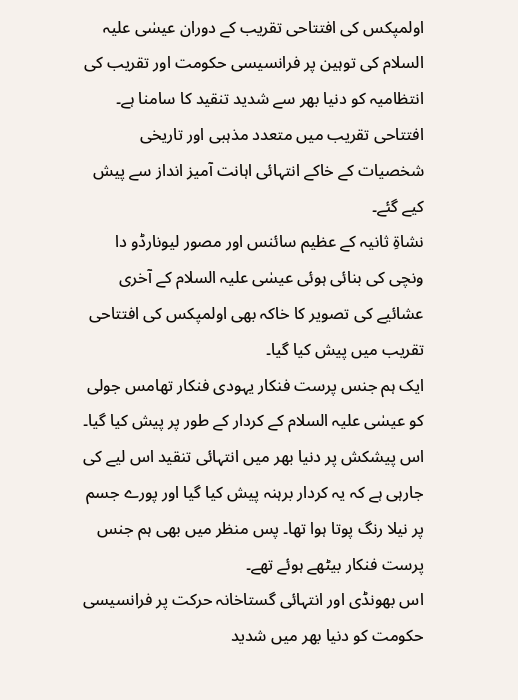اولمپکس کی افتتاحی تقریب کے دوران عیسٰی علیہ السلام کی توہین پر فرانسیسی حکومت اور تقریب کی انتظامیہ کو دنیا بھر سے شدید تنقید کا سامنا ہے۔ افتتاحی تقریب میں متعدد مذہبی اور تاریخی شخصیات کے خاکے انتہائی اہانت آمیز انداز سے پیش کیے گئے۔
نشاۃِ ثانیہ کے عظیم سائنس اور مصور لیونارڈو دا ونچی کی بنائی ہوئی عیسٰی علیہ السلام کے آخری عشائیے کی تصویر کا خاکہ بھی اولمپکس کی افتتاحی تقریب میں پیش کیا گیا۔
ایک ہم جنس پرست فنکار یہودی فنکار تھامس جولی کو عیسٰی علیہ السلام کے کردار کے طور پر پیش کیا گیا۔ اس پیشکش پر دنیا بھر میں انتہائی تنقید اس لیے کی جارہی ہے کہ یہ کردار برہنہ پیش کیا گیا اور پورے جسم پر نیلا رنگ پوتا ہوا تھا۔ پس منظر میں بھی ہم جنس پرست فنکار بیٹھے ہوئے تھے۔
اس بھونڈی اور انتہائی گستاخانہ حرکت پر فرانسیسی حکومت کو دنیا بھر میں شدید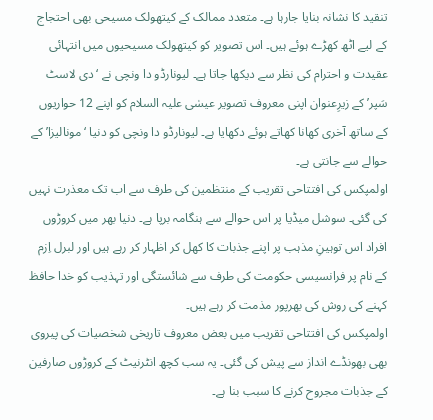تنقید کا نشانہ بنایا جارہا ہے۔ متعدد ممالک کے کیتھولک مسیحی بھی احتجاج کے لیے اٹھ کھڑے ہوئے ہیں۔ اس تصویر کو کیتھولک مسیحیوں میں انتہائی عقیدت و احترام کی نظر سے دیکھا جاتا ہے۔ لیونارڈو دا ونچی نے ‘دی لاسٹ سَپر’ کے زیرِعنوان اپنی معروف تصویر عیسٰی علیہ السلام کو اپنے 12 حواریوں کے ساتھ آخری کھانا کھاتے ہوئے دکھایا ہے۔ لیونارڈو دا ونچی کو دنیا ‘مونالیزا’ کے حوالے سے جانتی ہے۔
اولمپکس کی افتتاحی تقریب کے منتظمین کی طرف سے اب تک معذرت نہیں کی گئی۔ سوشل میڈیا پر اس حوالے سے ہنگامہ برپا ہے۔ دنیا بھر میں کروڑوں افراد اس توہینِ مذہب پر اپنے جذبات کا کھل کر اظہار کر رہے ہیں اور لبرل اِزم کے نام پر فرانسیسی حکومت کی طرف سے شائستگی اور تہذیب کو خدا حافظ کہنے کی روش کی بھرپور مذمت کر رہے ہیں۔
اولمپکس کی افتتاحی تقریب میں بعض معروف تاریخی شخصیات کی پیروی بھی بھونڈے انداز سے پیش کی گئی۔ یہ سب کچھ انٹرنیٹ کے کروڑوں صارفین کے جذبات مجروح کرنے کا سبب بنا ہے۔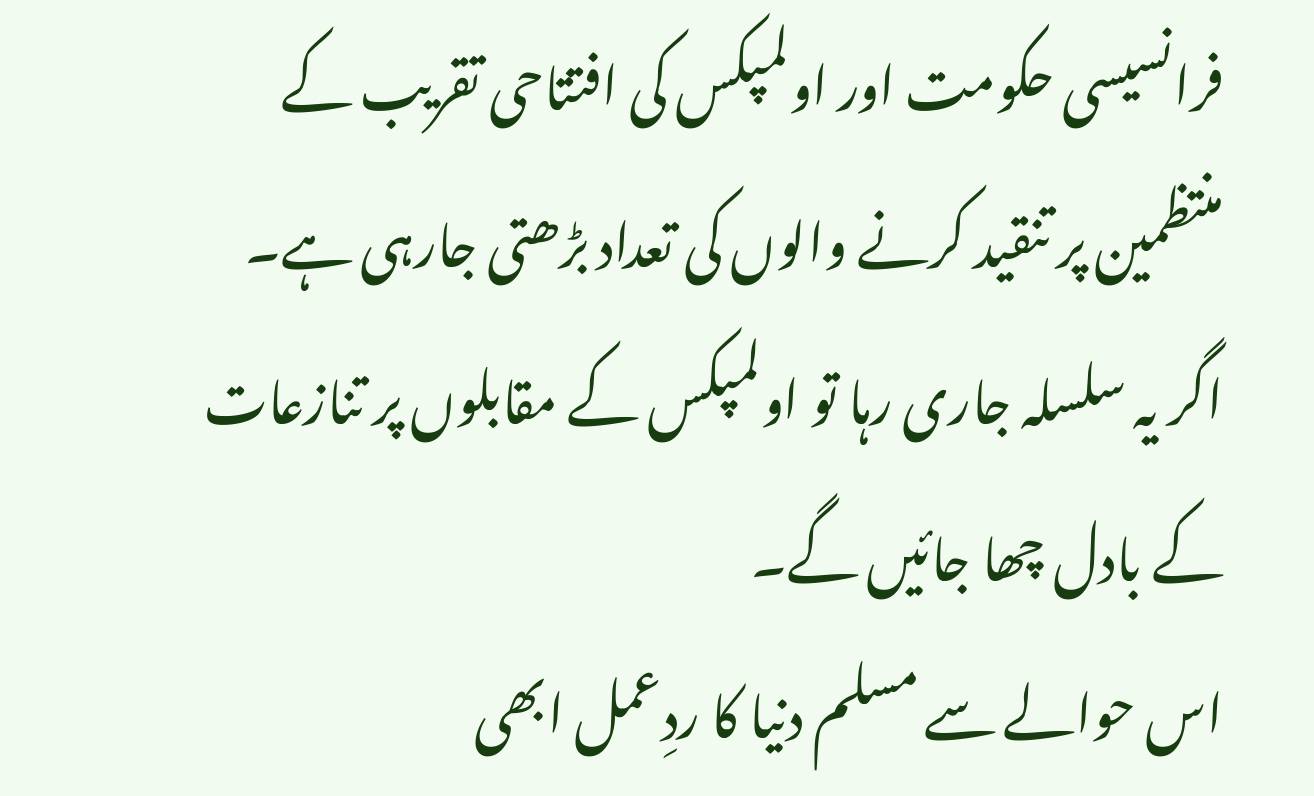فرانسیسی حکومت اور اولمپکس کی افتتاحی تقریب کے منتظمین پر تنقید کرنے والوں کی تعداد بڑھتی جارہی ہے۔ اگر یہ سلسلہ جاری رہا تو اولمپکس کے مقابلوں پر تنازعات کے بادل چھا جائیں گے۔
اس حوالے سے مسلم دنیا کا ردِعمل ابھی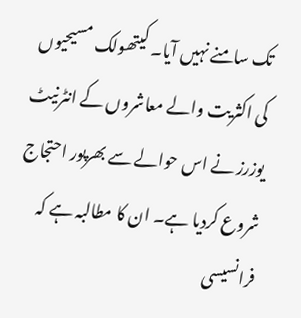تک سامنے نہیں آیا۔ کیتھولک مسیحیوں کی اکثریت والے معاشروں کے انٹرنیٹ یوزرز نے اس حوالے سے بھرپور احتجاج شروع کردیا ہے۔ ان کا مطالبہ ہے کہ فرانسیسی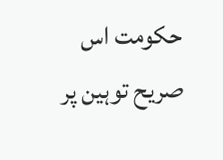حکومت اس صریح توہین پر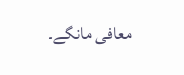معافی مانگے۔